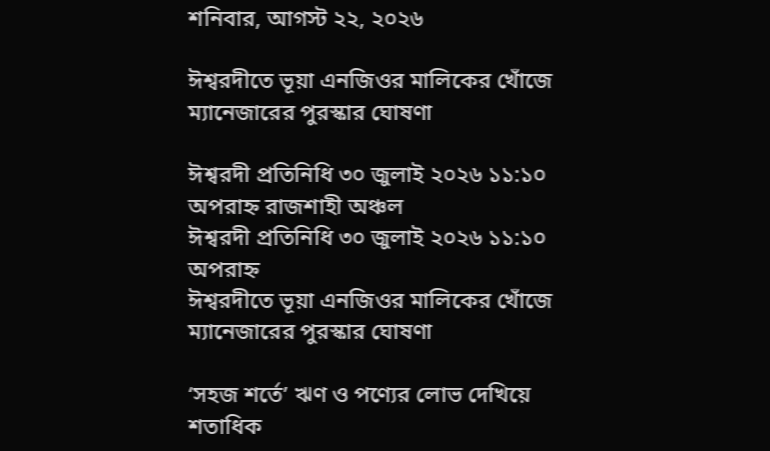শনিবার, আগস্ট ২২, ২০২৬

ঈশ্বরদীতে ভূয়া এনজিওর মালিকের খোঁজে ম্যানেজারের পুরস্কার ঘোষণা

ঈশ্বরদী প্রতিনিধি ৩০ জুলাই ২০২৬ ১১:১০ অপরাহ্ন রাজশাহী অঞ্চল
ঈশ্বরদী প্রতিনিধি ৩০ জুলাই ২০২৬ ১১:১০ অপরাহ্ন
ঈশ্বরদীতে ভূয়া এনজিওর মালিকের খোঁজে ম্যানেজারের পুরস্কার ঘোষণা

‘সহজ শর্তে’ ঋণ ও পণ্যের লোভ দেখিয়ে শতাধিক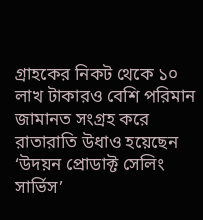গ্রাহকের নিকট থেকে ১০ লাখ টাকারও বেশি পরিমান জামানত সংগ্রহ করে রাতারাতি উধাও হয়েছেন ‘উদয়ন প্রোডাক্ট সেলিং সার্ভিস’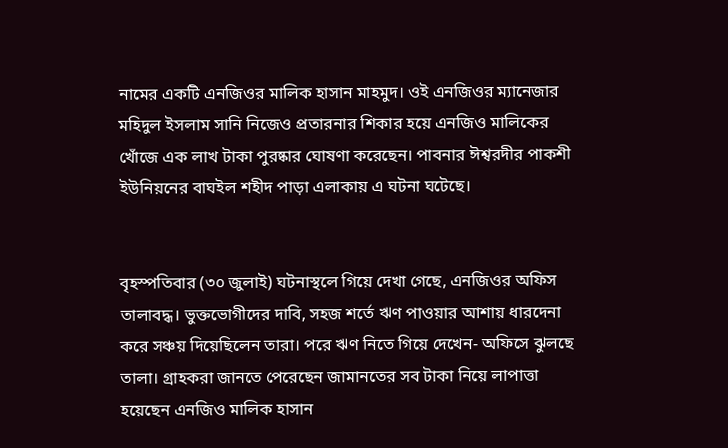নামের একটি এনজিওর মালিক হাসান মাহমুদ। ওই এনজিওর ম্যানেজার মহিদুল ইসলাম সানি নিজেও প্রতারনার শিকার হয়ে এনজিও মালিকের খোঁজে এক লাখ টাকা পুরষ্কার ঘোষণা করেছেন। পাবনার ঈশ্বরদীর পাকশী ইউনিয়নের বাঘইল শহীদ পাড়া এলাকায় এ ঘটনা ঘটেছে।


বৃহস্পতিবার (৩০ জুলাই) ঘটনাস্থলে গিয়ে দেখা গেছে, এনজিওর অফিস তালাবদ্ধ। ভুক্তভোগীদের দাবি, সহজ শর্তে ঋণ পাওয়ার আশায় ধারদেনা করে সঞ্চয় দিয়েছিলেন তারা। পরে ঋণ নিতে গিয়ে দেখেন- অফিসে ঝুলছে তালা। গ্রাহকরা জানতে পেরেছেন জামানতের সব টাকা নিয়ে লাপাত্তা হয়েছেন এনজিও মালিক হাসান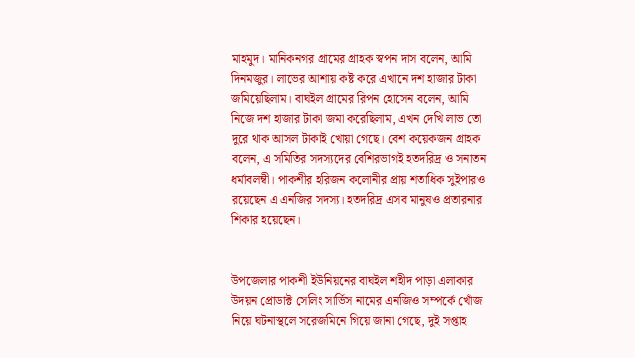মাহমুদ। মানিকনগর গ্রামের গ্রাহক স্বপন দাস বলেন, আমি দিনমজুর। লাভের আশায় কষ্ট করে এখানে দশ হাজার টাকা জমিয়েছিলাম। বাঘইল গ্রামের রিপন হোসেন বলেন, আমি নিজে দশ হাজার টাকা জমা করেছিলাম, এখন দেখি লাভ তো দুরে থাক আসল টাকাই খোয়া গেছে। বেশ কয়েকজন গ্রাহক বলেন, এ সমিতির সদস্যদের বেশিরভাগই হতদরিদ্র ও সনাতন ধর্মাবলম্বী। পাকশীর হরিজন কলোনীর প্রায় শতাধিক সুইপারও রয়েছেন এ এনজির সদস্য। হতদরিদ্র এসব মানুষও প্রতারনার শিকার হয়েছেন।


উপজেলার পাকশী ইউনিয়নের বাঘইল শহীদ পাড়া এলাকার উদয়ন প্রোডাক্ট সেলিং সার্ভিস নামের এনজিও সম্পর্কে খোঁজ নিয়ে ঘটনাস্থলে সরেজমিনে গিয়ে জানা গেছে, দুই সপ্তাহ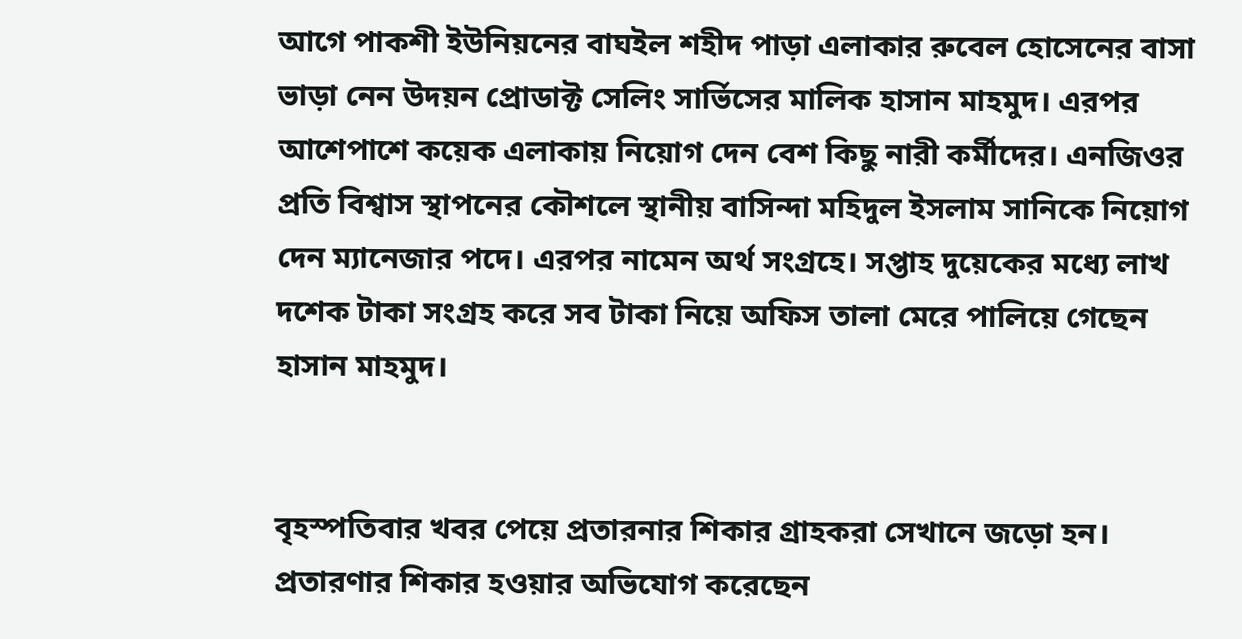আগে পাকশী ইউনিয়নের বাঘইল শহীদ পাড়া এলাকার রুবেল হোসেনের বাসা ভাড়া নেন উদয়ন প্রোডাক্ট সেলিং সার্ভিসের মালিক হাসান মাহমুদ। এরপর আশেপাশে কয়েক এলাকায় নিয়োগ দেন বেশ কিছু নারী কর্মীদের। এনজিওর প্রতি বিশ্বাস স্থাপনের কৌশলে স্থানীয় বাসিন্দা মহিদুল ইসলাম সানিকে নিয়োগ দেন ম্যানেজার পদে। এরপর নামেন অর্থ সংগ্রহে। সপ্তাহ দুয়েকের মধ্যে লাখ দশেক টাকা সংগ্রহ করে সব টাকা নিয়ে অফিস তালা মেরে পালিয়ে গেছেন হাসান মাহমুদ।


বৃহস্পতিবার খবর পেয়ে প্রতারনার শিকার গ্রাহকরা সেখানে জড়ো হন। প্রতারণার শিকার হওয়ার অভিযোগ করেছেন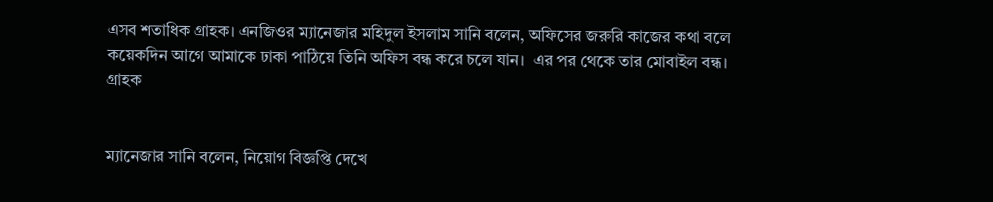এসব শতাধিক গ্রাহক। এনজিওর ম্যানেজার মহিদুল ইসলাম সানি বলেন, অফিসের জরুরি কাজের কথা বলে কয়েকদিন আগে আমাকে ঢাকা পাঠিয়ে তিনি অফিস বন্ধ করে চলে যান।  এর পর থেকে তার মোবাইল বন্ধ। গ্রাহক


ম্যানেজার সানি বলেন, নিয়োগ বিজ্ঞপ্তি দেখে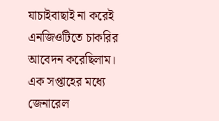যাচাইবাছাই না করেই এনজিওটিতে চাকরির আবেদন করেছিলাম। এক সপ্তাহের মধ্যে জেনারেল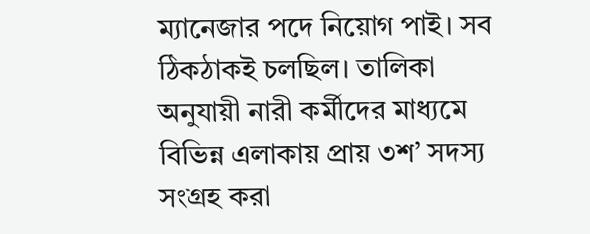ম্যানেজার পদে নিয়োগ পাই। সব ঠিকঠাকই চলছিল। তালিকা অনুযায়ী নারী কর্মীদের মাধ্যমে বিভিন্ন এলাকায় প্রায় ৩শ’ সদস্য সংগ্রহ করা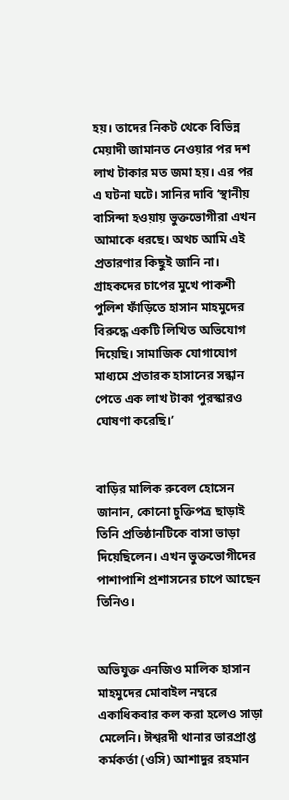হয়। তাদের নিকট থেকে বিভিন্ন মেয়াদী জামানত নেওয়ার পর দশ লাখ টাকার মত জমা হয়। এর পর এ ঘটনা ঘটে। সানির দাবি ‘স্থানীয় বাসিন্দা হওয়ায় ভুক্তভোগীরা এখন আমাকে ধরছে। অথচ আমি এই প্রতারণার কিছুই জানি না। গ্রাহকদের চাপের মুখে পাকশী পুলিশ ফাঁড়িতে হাসান মাহমুদের বিরুদ্ধে একটি লিখিত অভিযোগ দিয়েছি। সামাজিক যোগাযোগ মাধ্যমে প্রতারক হাসানের সন্ধান পেতে এক লাখ টাকা পুরস্কারও ঘোষণা করেছি।’


বাড়ির মালিক রুবেল হোসেন জানান, কোনো চুক্তিপত্র ছাড়াই তিনি প্রতিষ্ঠানটিকে বাসা ভাড়া দিয়েছিলেন। এখন ভুক্তভোগীদের পাশাপাশি প্রশাসনের চাপে আছেন তিনিও।


অভিযুক্ত এনজিও মালিক হাসান মাহমুদের মোবাইল নম্বরে একাধিকবার কল করা হলেও সাড়া মেলেনি। ঈশ্বরদী থানার ভারপ্রাপ্ত কর্মকর্তা (ওসি) আশাদুর রহমান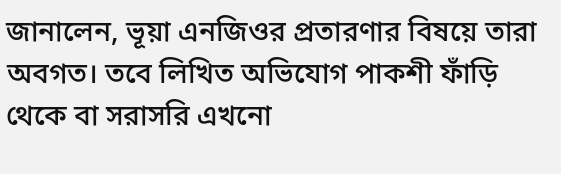জানালেন, ভূয়া এনজিওর প্রতারণার বিষয়ে তারা অবগত। তবে লিখিত অভিযোগ পাকশী ফাঁড়ি থেকে বা সরাসরি এখনো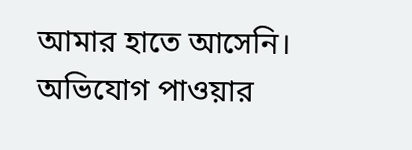আমার হাতে আসেনি। অভিযোগ পাওয়ার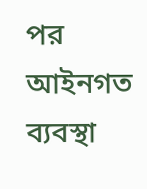পর আইনগত ব্যবস্থা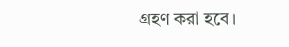গ্রহণ করা হবে।